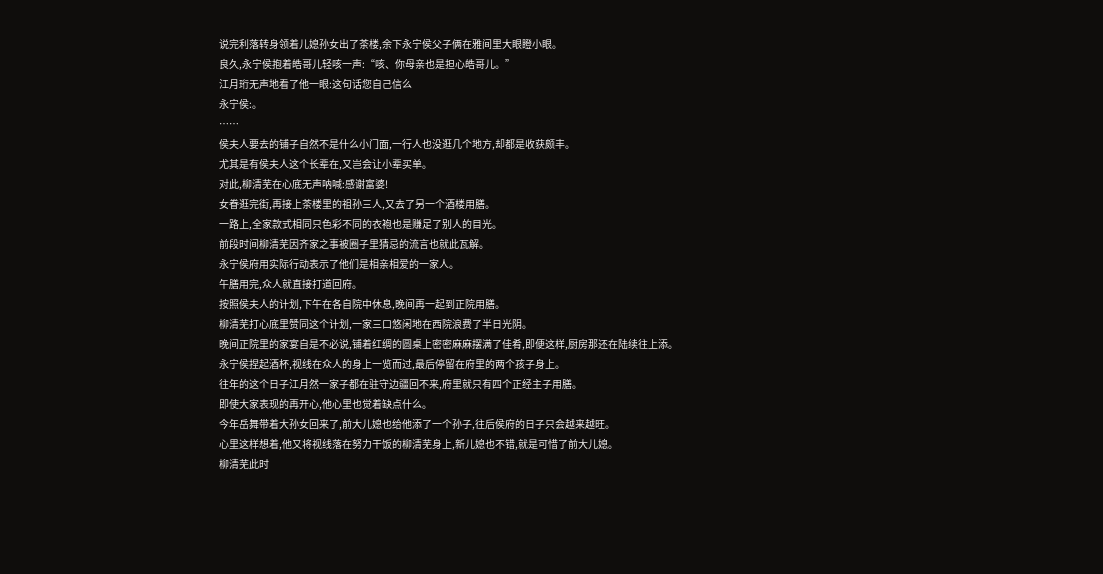说完利落转身领着儿媳孙女出了茶楼,余下永宁侯父子俩在雅间里大眼瞪小眼。
良久,永宁侯抱着皓哥儿轻咳一声:“咳、你母亲也是担心皓哥儿。”
江月珩无声地看了他一眼:这句话您自己信么
永宁侯:。
……
侯夫人要去的铺子自然不是什么小门面,一行人也没逛几个地方,却都是收获颇丰。
尤其是有侯夫人这个长辈在,又岂会让小辈买单。
对此,柳清芜在心底无声呐喊:感谢富婆!
女眷逛完街,再接上茶楼里的祖孙三人,又去了另一个酒楼用膳。
一路上,全家款式相同只色彩不同的衣袍也是赚足了别人的目光。
前段时间柳清芜因齐家之事被圈子里猜忌的流言也就此瓦解。
永宁侯府用实际行动表示了他们是相亲相爱的一家人。
午膳用完,众人就直接打道回府。
按照侯夫人的计划,下午在各自院中休息,晚间再一起到正院用膳。
柳清芜打心底里赞同这个计划,一家三口悠闲地在西院浪费了半日光阴。
晚间正院里的家宴自是不必说,铺着红绸的圆桌上密密麻麻摆满了佳肴,即便这样,厨房那还在陆续往上添。
永宁侯捏起酒杯,视线在众人的身上一览而过,最后停留在府里的两个孩子身上。
往年的这个日子江月然一家子都在驻守边疆回不来,府里就只有四个正经主子用膳。
即使大家表现的再开心,他心里也觉着缺点什么。
今年岳舞带着大孙女回来了,前大儿媳也给他添了一个孙子,往后侯府的日子只会越来越旺。
心里这样想着,他又将视线落在努力干饭的柳清芜身上,新儿媳也不错,就是可惜了前大儿媳。
柳清芜此时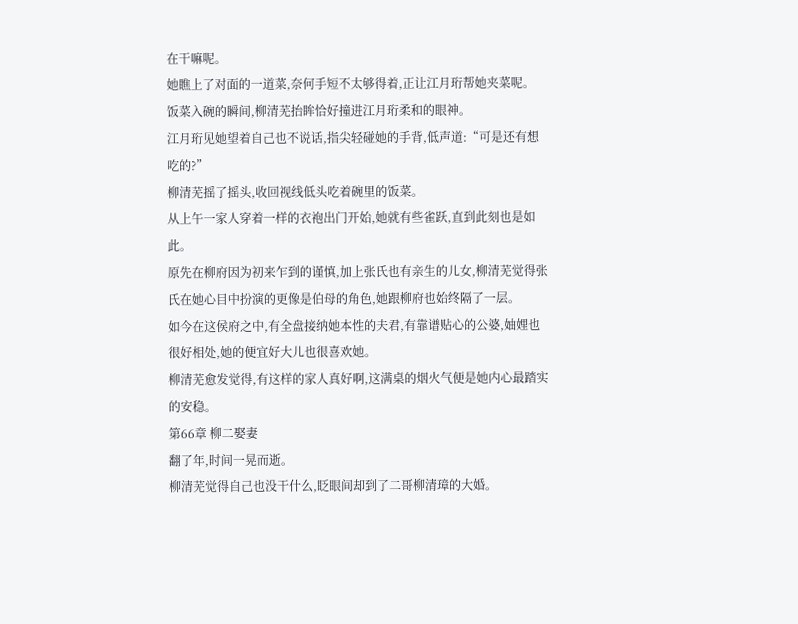在干嘛呢。
她瞧上了对面的一道菜,奈何手短不太够得着,正让江月珩帮她夹菜呢。
饭菜入碗的瞬间,柳清芜抬眸恰好撞进江月珩柔和的眼神。
江月珩见她望着自己也不说话,指尖轻碰她的手背,低声道:“可是还有想吃的?”
柳清芜摇了摇头,收回视线低头吃着碗里的饭菜。
从上午一家人穿着一样的衣袍出门开始,她就有些雀跃,直到此刻也是如此。
原先在柳府因为初来乍到的谨慎,加上张氏也有亲生的儿女,柳清芜觉得张氏在她心目中扮演的更像是伯母的角色,她跟柳府也始终隔了一层。
如今在这侯府之中,有全盘接纳她本性的夫君,有靠谱贴心的公婆,妯娌也很好相处,她的便宜好大儿也很喜欢她。
柳清芜愈发觉得,有这样的家人真好啊,这满桌的烟火气便是她内心最踏实的安稳。
第66章 柳二娶妻
翻了年,时间一晃而逝。
柳清芜觉得自己也没干什么,眨眼间却到了二哥柳清璋的大婚。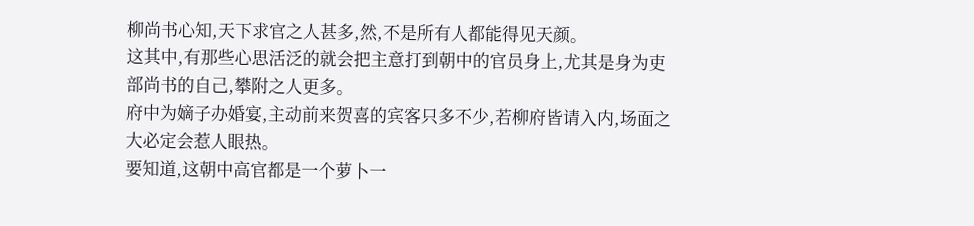柳尚书心知,天下求官之人甚多,然,不是所有人都能得见天颜。
这其中,有那些心思活泛的就会把主意打到朝中的官员身上,尤其是身为吏部尚书的自己,攀附之人更多。
府中为嫡子办婚宴,主动前来贺喜的宾客只多不少,若柳府皆请入内,场面之大必定会惹人眼热。
要知道,这朝中高官都是一个萝卜一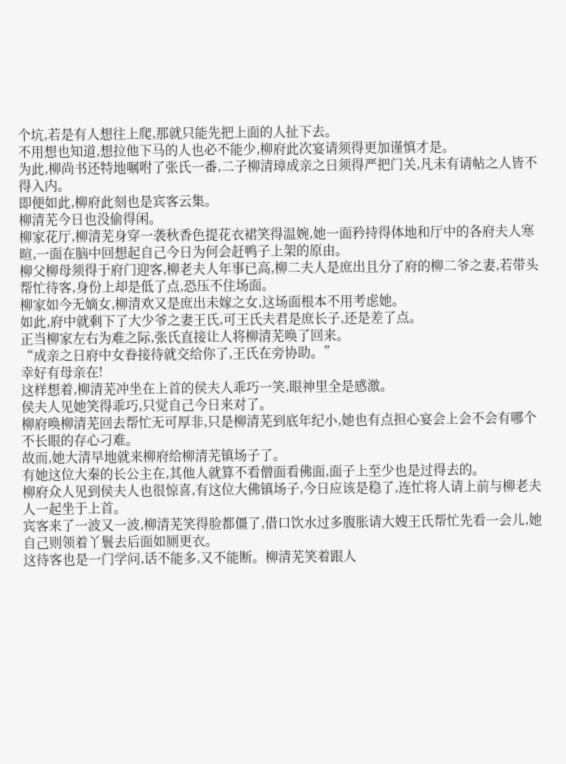个坑,若是有人想往上爬,那就只能先把上面的人扯下去。
不用想也知道,想拉他下马的人也必不能少,柳府此次宴请须得更加谨慎才是。
为此,柳尚书还特地嘱咐了张氏一番,二子柳清璋成亲之日须得严把门关,凡未有请帖之人皆不得入内。
即便如此,柳府此刻也是宾客云集。
柳清芜今日也没偷得闲。
柳家花厅,柳清芜身穿一袭秋香色提花衣裙笑得温婉,她一面矜持得体地和厅中的各府夫人寒暄,一面在脑中回想起自己今日为何会赶鸭子上架的原由。
柳父柳母须得于府门迎客,柳老夫人年事已高,柳二夫人是庶出且分了府的柳二爷之妻,若带头帮忙待客,身份上却是低了点,恐压不住场面。
柳家如今无嫡女,柳清欢又是庶出未嫁之女,这场面根本不用考虑她。
如此,府中就剩下了大少爷之妻王氏,可王氏夫君是庶长子,还是差了点。
正当柳家左右为难之际,张氏直接让人将柳清芜唤了回来。
“成亲之日府中女眷接待就交给你了,王氏在旁协助。”
幸好有母亲在!
这样想着,柳清芜冲坐在上首的侯夫人乖巧一笑,眼神里全是感激。
侯夫人见她笑得乖巧,只觉自己今日来对了。
柳府唤柳清芜回去帮忙无可厚非,只是柳清芜到底年纪小,她也有点担心宴会上会不会有哪个不长眼的存心刁难。
故而,她大清早地就来柳府给柳清芜镇场子了。
有她这位大秦的长公主在,其他人就算不看僧面看佛面,面子上至少也是过得去的。
柳府众人见到侯夫人也很惊喜,有这位大佛镇场子,今日应该是稳了,连忙将人请上前与柳老夫人一起坐于上首。
宾客来了一波又一波,柳清芜笑得脸都僵了,借口饮水过多腹胀请大嫂王氏帮忙先看一会儿,她自己则领着丫鬟去后面如厕更衣。
这待客也是一门学问,话不能多,又不能断。柳清芜笑着跟人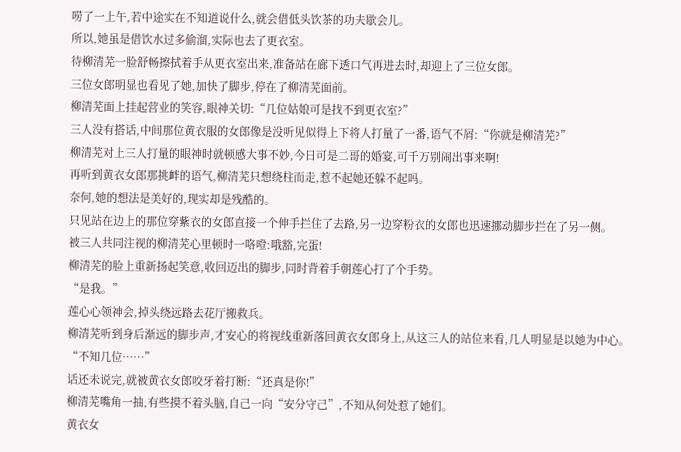唠了一上午,若中途实在不知道说什么,就会借低头饮茶的功夫歇会儿。
所以,她虽是借饮水过多偷溜,实际也去了更衣室。
待柳清芜一脸舒畅擦拭着手从更衣室出来,准备站在廊下透口气再进去时,却迎上了三位女郎。
三位女郎明显也看见了她,加快了脚步,停在了柳清芜面前。
柳清芜面上挂起营业的笑容,眼神关切:“几位姑娘可是找不到更衣室?”
三人没有搭话,中间那位黄衣服的女郎像是没听见似得上下将人打量了一番,语气不屑:“你就是柳清芜?”
柳清芜对上三人打量的眼神时就顿感大事不妙,今日可是二哥的婚宴,可千万别闹出事来啊!
再听到黄衣女郎那挑衅的语气,柳清芜只想绕柱而走,惹不起她还躲不起吗。
奈何,她的想法是美好的,现实却是残酷的。
只见站在边上的那位穿紫衣的女郎直接一个伸手拦住了去路,另一边穿粉衣的女郎也迅速挪动脚步拦在了另一侧。
被三人共同注视的柳清芜心里顿时一咯噔:哦豁,完蛋!
柳清芜的脸上重新扬起笑意,收回迈出的脚步,同时背着手朝莲心打了个手势。
“是我。”
莲心心领神会,掉头绕远路去花厅搬救兵。
柳清芜听到身后渐远的脚步声,才安心的将视线重新落回黄衣女郎身上,从这三人的站位来看,几人明显是以她为中心。
“不知几位……”
话还未说完,就被黄衣女郎咬牙着打断:“还真是你!”
柳清芜嘴角一抽,有些摸不着头脑,自己一向“安分守己”,不知从何处惹了她们。
黄衣女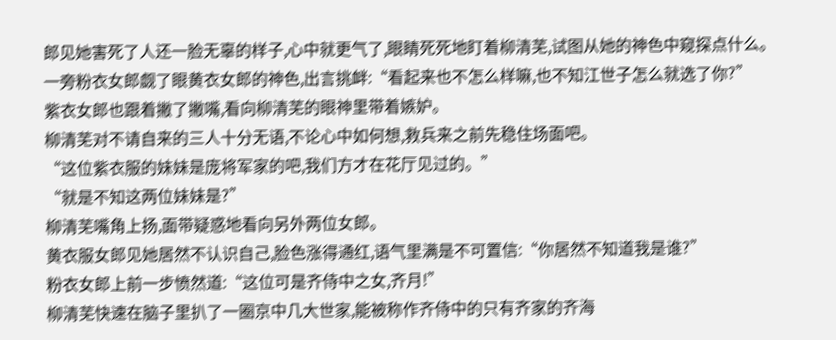郎见她害死了人还一脸无辜的样子,心中就更气了,眼睛死死地盯着柳清芜,试图从她的神色中窥探点什么。
一旁粉衣女郎觑了眼黄衣女郎的神色,出言挑衅:“看起来也不怎么样嘛,也不知江世子怎么就选了你?”
紫衣女郎也跟着撇了撇嘴,看向柳清芜的眼神里带着嫉妒。
柳清芜对不请自来的三人十分无语,不论心中如何想,救兵来之前先稳住场面吧。
“这位紫衣服的妹妹是庞将军家的吧,我们方才在花厅见过的。”
“就是不知这两位妹妹是?”
柳清芜嘴角上扬,面带疑惑地看向另外两位女郎。
黄衣服女郎见她居然不认识自己,脸色涨得通红,语气里满是不可置信:“你居然不知道我是谁?”
粉衣女郎上前一步愤然道:“这位可是齐侍中之女,齐月!”
柳清芜快速在脑子里扒了一圈京中几大世家,能被称作齐侍中的只有齐家的齐海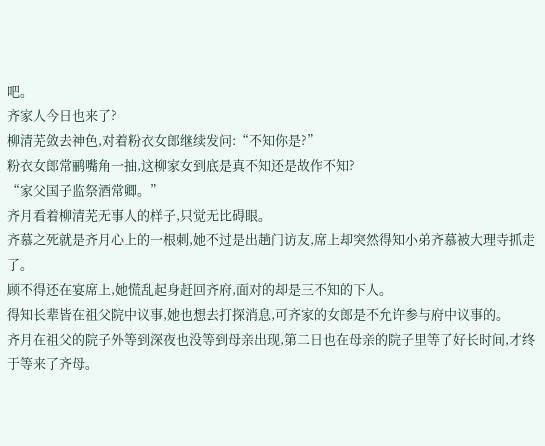吧。
齐家人今日也来了?
柳清芜敛去神色,对着粉衣女郎继续发问:“不知你是?”
粉衣女郎常鹂嘴角一抽,这柳家女到底是真不知还是故作不知?
“家父国子监祭酒常卿。”
齐月看着柳清芜无事人的样子,只觉无比碍眼。
齐慕之死就是齐月心上的一根刺,她不过是出趟门访友,席上却突然得知小弟齐慕被大理寺抓走了。
顾不得还在宴席上,她慌乱起身赶回齐府,面对的却是三不知的下人。
得知长辈皆在祖父院中议事,她也想去打探消息,可齐家的女郎是不允许参与府中议事的。
齐月在祖父的院子外等到深夜也没等到母亲出现,第二日也在母亲的院子里等了好长时间,才终于等来了齐母。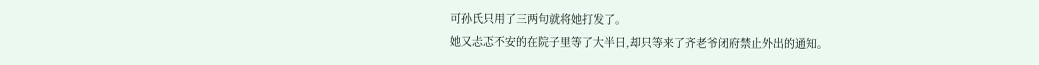可孙氏只用了三两句就将她打发了。
她又忐忑不安的在院子里等了大半日,却只等来了齐老爷闭府禁止外出的通知。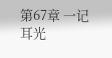第67章 一记耳光